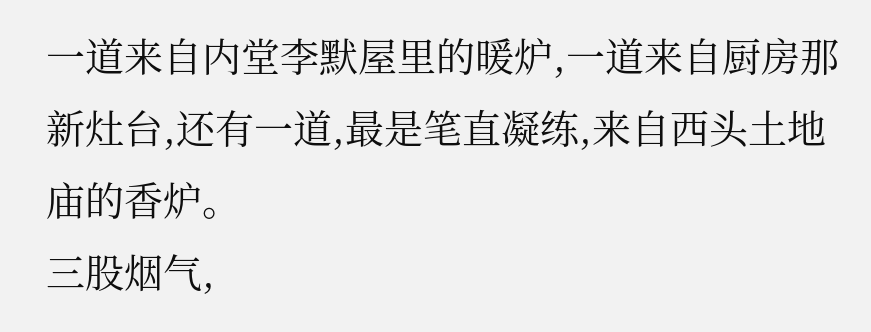一道来自内堂李默屋里的暖炉,一道来自厨房那新灶台,还有一道,最是笔直凝练,来自西头土地庙的香炉。
三股烟气,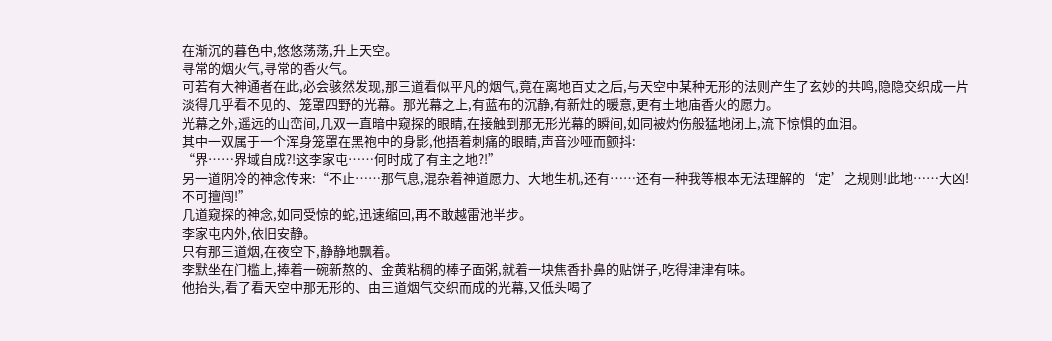在渐沉的暮色中,悠悠荡荡,升上天空。
寻常的烟火气,寻常的香火气。
可若有大神通者在此,必会骇然发现,那三道看似平凡的烟气,竟在离地百丈之后,与天空中某种无形的法则产生了玄妙的共鸣,隐隐交织成一片淡得几乎看不见的、笼罩四野的光幕。那光幕之上,有蓝布的沉静,有新灶的暖意,更有土地庙香火的愿力。
光幕之外,遥远的山峦间,几双一直暗中窥探的眼睛,在接触到那无形光幕的瞬间,如同被灼伤般猛地闭上,流下惊惧的血泪。
其中一双属于一个浑身笼罩在黑袍中的身影,他捂着刺痛的眼睛,声音沙哑而颤抖:
“界……界域自成?!这李家屯……何时成了有主之地?!”
另一道阴冷的神念传来:“不止……那气息,混杂着神道愿力、大地生机,还有……还有一种我等根本无法理解的‘定’之规则!此地……大凶!不可擅闯!”
几道窥探的神念,如同受惊的蛇,迅速缩回,再不敢越雷池半步。
李家屯内外,依旧安静。
只有那三道烟,在夜空下,静静地飘着。
李默坐在门槛上,捧着一碗新熬的、金黄粘稠的棒子面粥,就着一块焦香扑鼻的贴饼子,吃得津津有味。
他抬头,看了看天空中那无形的、由三道烟气交织而成的光幕,又低头喝了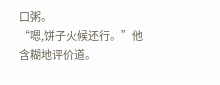口粥。
“嗯,饼子火候还行。”他含糊地评价道。